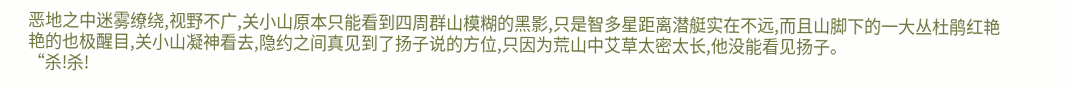恶地之中迷雾缭绕,视野不广,关小山原本只能看到四周群山模糊的黑影,只是智多星距离潜艇实在不远,而且山脚下的一大丛杜鹃红艳艳的也极醒目,关小山凝神看去,隐约之间真见到了扬子说的方位,只因为荒山中艾草太密太长,他没能看见扬子。
“杀!杀!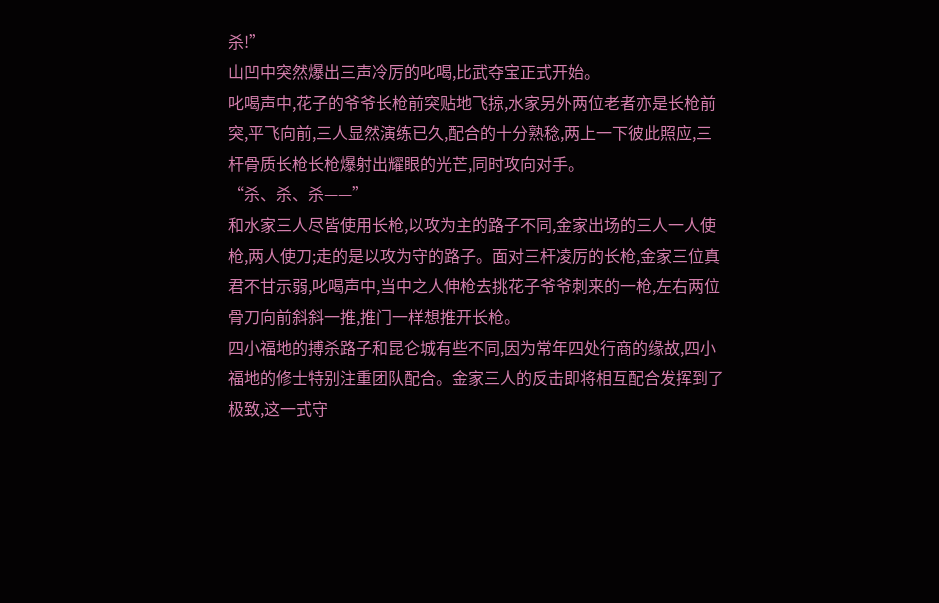杀!”
山凹中突然爆出三声冷厉的叱喝,比武夺宝正式开始。
叱喝声中,花子的爷爷长枪前突贴地飞掠,水家另外两位老者亦是长枪前突,平飞向前,三人显然演练已久,配合的十分熟稔,两上一下彼此照应,三杆骨质长枪长枪爆射出耀眼的光芒,同时攻向对手。
“杀、杀、杀——”
和水家三人尽皆使用长枪,以攻为主的路子不同,金家出场的三人一人使枪,两人使刀;走的是以攻为守的路子。面对三杆凌厉的长枪,金家三位真君不甘示弱,叱喝声中,当中之人伸枪去挑花子爷爷刺来的一枪,左右两位骨刀向前斜斜一推,推门一样想推开长枪。
四小福地的搏杀路子和昆仑城有些不同,因为常年四处行商的缘故,四小福地的修士特别注重团队配合。金家三人的反击即将相互配合发挥到了极致,这一式守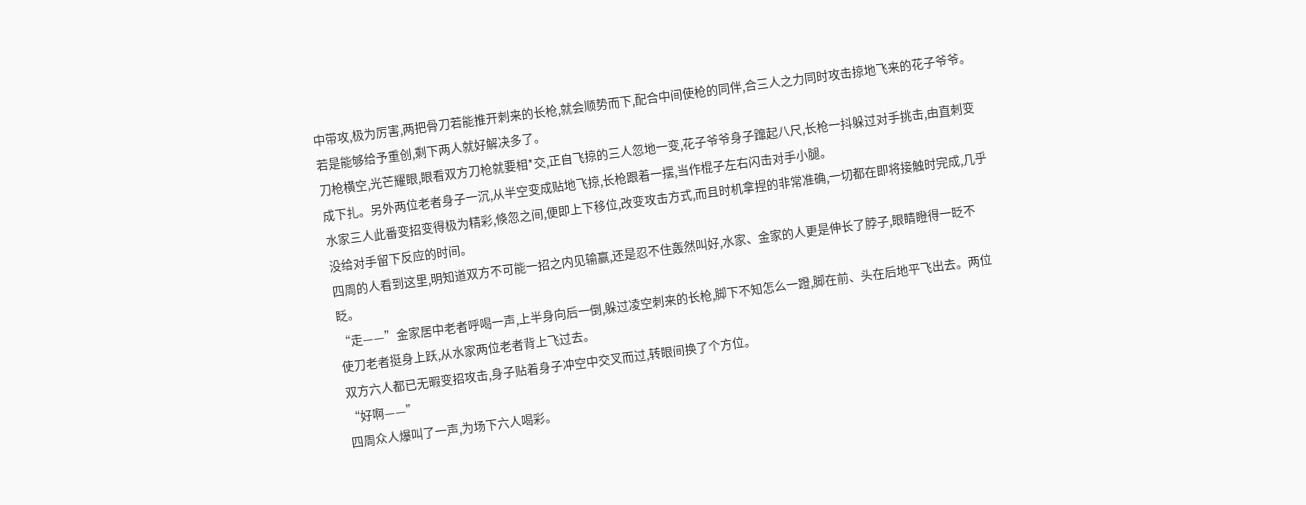中带攻,极为厉害,两把骨刀若能推开刺来的长枪,就会顺势而下,配合中间使枪的同伴,合三人之力同时攻击掠地飞来的花子爷爷。若是能够给予重创,剩下两人就好解决多了。
刀枪横空,光芒耀眼,眼看双方刀枪就要相*交,正自飞掠的三人忽地一变,花子爷爷身子蹿起八尺,长枪一抖躲过对手挑击,由直刺变成下扎。另外两位老者身子一沉,从半空变成贴地飞掠,长枪跟着一摆,当作棍子左右闪击对手小腿。
水家三人此番变招变得极为精彩,倏忽之间,便即上下移位,改变攻击方式,而且时机拿捏的非常准确,一切都在即将接触时完成,几乎没给对手留下反应的时间。
四周的人看到这里,明知道双方不可能一招之内见输赢,还是忍不住轰然叫好,水家、金家的人更是伸长了脖子,眼睛瞪得一眨不眨。
“走——”金家居中老者呼喝一声,上半身向后一倒,躲过凌空刺来的长枪,脚下不知怎么一蹬,脚在前、头在后地平飞出去。两位使刀老者挺身上跃,从水家两位老者背上飞过去。
双方六人都已无暇变招攻击,身子贴着身子冲空中交叉而过,转眼间换了个方位。
“好啊——”
四周众人爆叫了一声,为场下六人喝彩。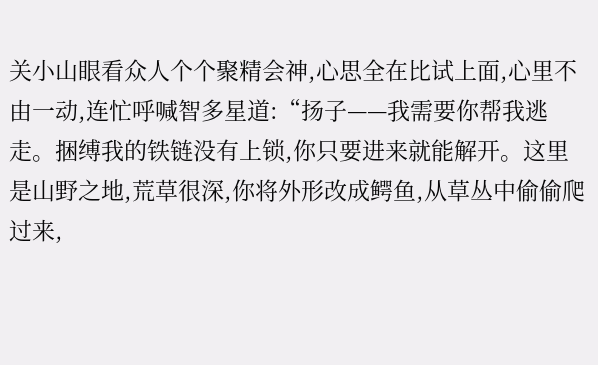关小山眼看众人个个聚精会神,心思全在比试上面,心里不由一动,连忙呼喊智多星道:“扬子——我需要你帮我逃走。捆缚我的铁链没有上锁,你只要进来就能解开。这里是山野之地,荒草很深,你将外形改成鳄鱼,从草丛中偷偷爬过来,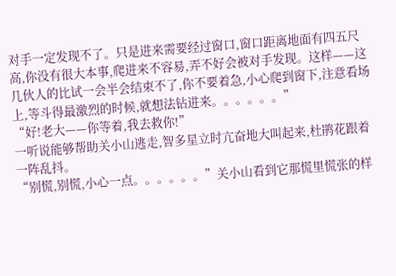对手一定发现不了。只是进来需要经过窗口,窗口距离地面有四五尺高,你没有很大本事,爬进来不容易,弄不好会被对手发现。这样——这几伙人的比试一会半会结束不了,你不要着急,小心爬到窗下,注意看场上,等斗得最激烈的时候,就想法钻进来。。。。。。”
“好!老大——你等着,我去救你!”
一听说能够帮助关小山逃走,智多星立时亢奋地大叫起来,杜鹃花跟着一阵乱抖。
“别慌,别慌,小心一点。。。。。。”关小山看到它那慌里慌张的样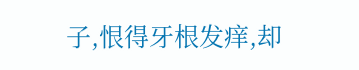子,恨得牙根发痒,却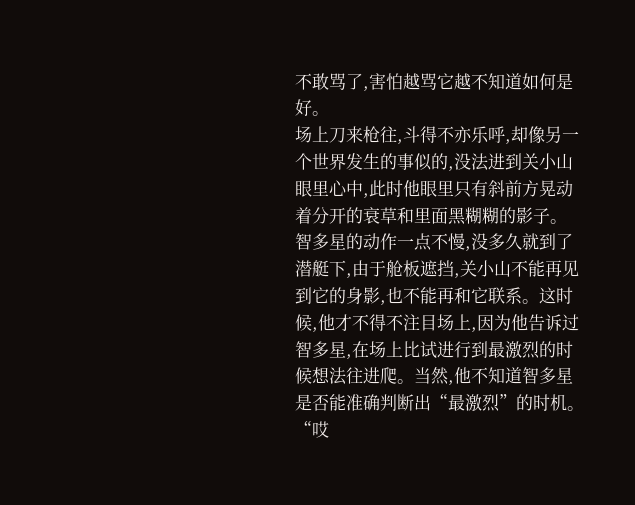不敢骂了,害怕越骂它越不知道如何是好。
场上刀来枪往,斗得不亦乐呼,却像另一个世界发生的事似的,没法进到关小山眼里心中,此时他眼里只有斜前方晃动着分开的衰草和里面黑糊糊的影子。
智多星的动作一点不慢,没多久就到了潜艇下,由于舱板遮挡,关小山不能再见到它的身影,也不能再和它联系。这时候,他才不得不注目场上,因为他告诉过智多星,在场上比试进行到最激烈的时候想法往进爬。当然,他不知道智多星是否能准确判断出“最激烈”的时机。
“哎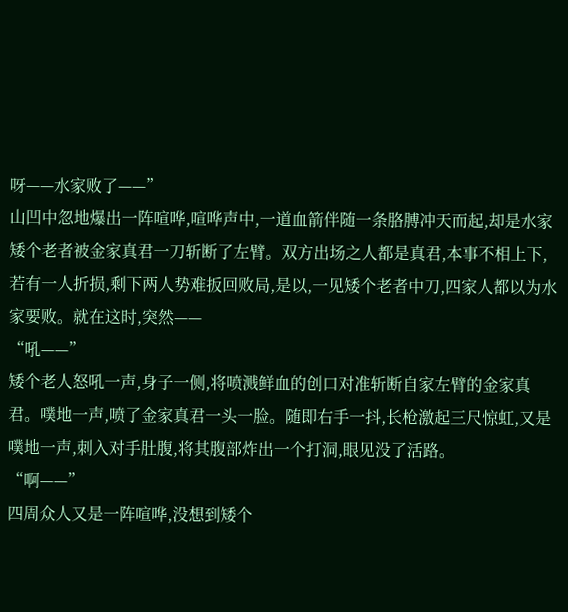呀——水家败了——”
山凹中忽地爆出一阵喧哗,喧哗声中,一道血箭伴随一条胳膊冲天而起,却是水家矮个老者被金家真君一刀斩断了左臂。双方出场之人都是真君,本事不相上下,若有一人折损,剩下两人势难扳回败局,是以,一见矮个老者中刀,四家人都以为水家要败。就在这时,突然——
“吼——”
矮个老人怒吼一声,身子一侧,将喷溅鲜血的创口对准斩断自家左臂的金家真君。噗地一声,喷了金家真君一头一脸。随即右手一抖,长枪激起三尺惊虹,又是噗地一声,刺入对手肚腹,将其腹部炸出一个打洞,眼见没了活路。
“啊——”
四周众人又是一阵喧哗,没想到矮个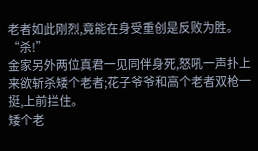老者如此刚烈,竟能在身受重创是反败为胜。
“杀!”
金家另外两位真君一见同伴身死,怒吼一声扑上来欲斩杀矮个老者;花子爷爷和高个老者双枪一挺,上前拦住。
矮个老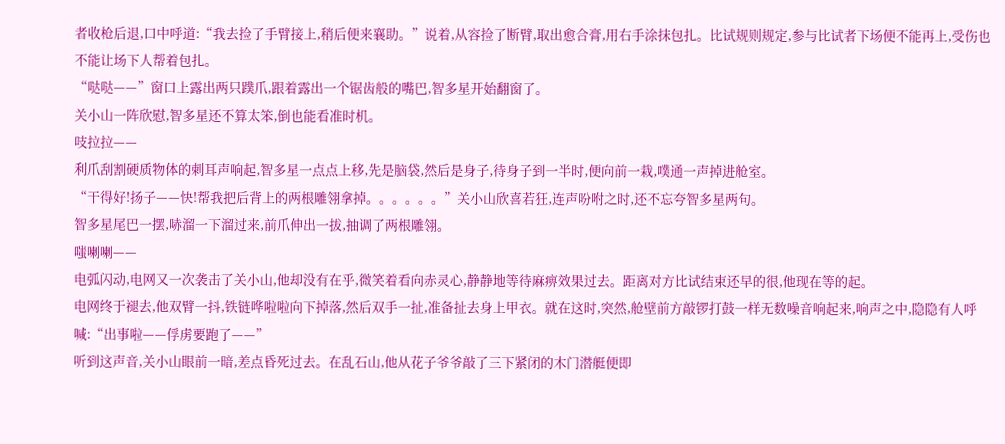者收枪后退,口中呼道:“我去捡了手臂接上,稍后便来襄助。”说着,从容捡了断臂,取出愈合膏,用右手涂抹包扎。比试规则规定,参与比试者下场便不能再上,受伤也不能让场下人帮着包扎。
“哒哒——”窗口上露出两只蹼爪,跟着露出一个锯齿般的嘴巴,智多星开始翻窗了。
关小山一阵欣慰,智多星还不算太笨,倒也能看准时机。
吱拉拉——
利爪刮割硬质物体的刺耳声响起,智多星一点点上移,先是脑袋,然后是身子,待身子到一半时,便向前一栽,噗通一声掉进舱室。
“干得好!扬子——快!帮我把后背上的两根雕翎拿掉。。。。。。”关小山欣喜若狂,连声吩咐之时,还不忘夸智多星两句。
智多星尾巴一摆,哧溜一下溜过来,前爪伸出一拔,抽调了两根雕翎。
嗤喇喇——
电弧闪动,电网又一次袭击了关小山,他却没有在乎,微笑着看向赤灵心,静静地等待麻痹效果过去。距离对方比试结束还早的很,他现在等的起。
电网终于褪去,他双臂一抖,铁链哗啦啦向下掉落,然后双手一扯,准备扯去身上甲衣。就在这时,突然,舱壁前方敲锣打鼓一样无数噪音响起来,响声之中,隐隐有人呼喊:“出事啦——俘虏要跑了——”
听到这声音,关小山眼前一暗,差点昏死过去。在乱石山,他从花子爷爷敲了三下紧闭的木门潜艇便即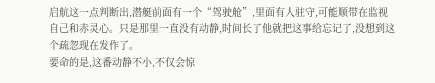启航这一点判断出,潜艇前面有一个“驾驶舱”,里面有人驻守,可能顺带在监视自己和赤灵心。只是那里一直没有动静,时间长了他就把这事给忘记了,没想到这个疏忽现在发作了。
要命的是,这番动静不小,不仅会惊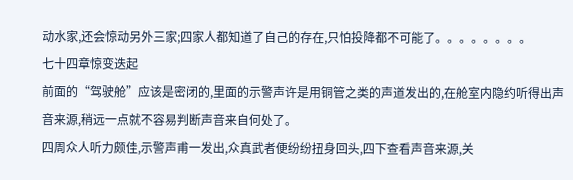动水家,还会惊动另外三家;四家人都知道了自己的存在,只怕投降都不可能了。。。。。。。。
七十四章惊变迭起
前面的“驾驶舱”应该是密闭的,里面的示警声许是用铜管之类的声道发出的,在舱室内隐约听得出声音来源,稍远一点就不容易判断声音来自何处了。
四周众人听力颇佳,示警声甫一发出,众真武者便纷纷扭身回头,四下查看声音来源,关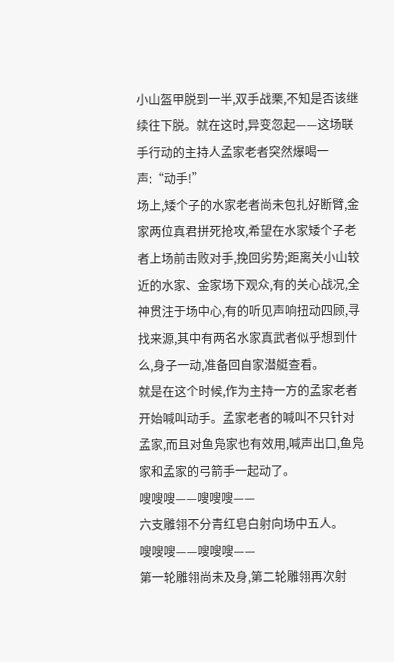小山盔甲脱到一半,双手战栗,不知是否该继续往下脱。就在这时,异变忽起——这场联手行动的主持人孟家老者突然爆喝一声:“动手!”
场上,矮个子的水家老者尚未包扎好断臂,金家两位真君拼死抢攻,希望在水家矮个子老者上场前击败对手,挽回劣势;距离关小山较近的水家、金家场下观众,有的关心战况,全神贯注于场中心,有的听见声响扭动四顾,寻找来源,其中有两名水家真武者似乎想到什么,身子一动,准备回自家潜艇查看。
就是在这个时候,作为主持一方的孟家老者开始喊叫动手。孟家老者的喊叫不只针对孟家,而且对鱼凫家也有效用,喊声出口,鱼凫家和孟家的弓箭手一起动了。
嗖嗖嗖——嗖嗖嗖——
六支雕翎不分青红皂白射向场中五人。
嗖嗖嗖——嗖嗖嗖——
第一轮雕翎尚未及身,第二轮雕翎再次射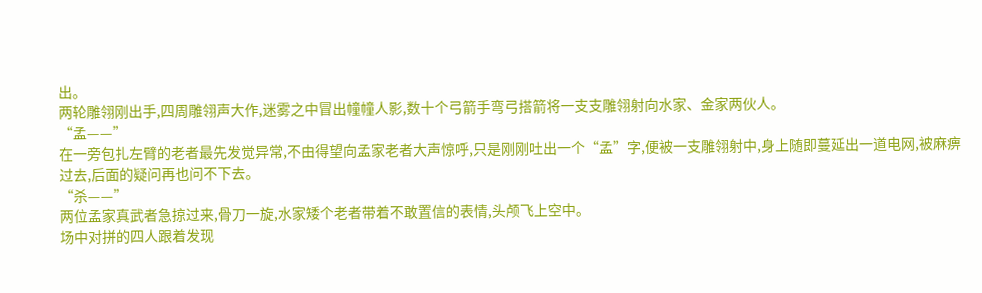出。
两轮雕翎刚出手,四周雕翎声大作,迷雾之中冒出幢幢人影,数十个弓箭手弯弓搭箭将一支支雕翎射向水家、金家两伙人。
“孟——”
在一旁包扎左臂的老者最先发觉异常,不由得望向孟家老者大声惊呼,只是刚刚吐出一个“孟”字,便被一支雕翎射中,身上随即蔓延出一道电网,被麻痹过去,后面的疑问再也问不下去。
“杀——”
两位孟家真武者急掠过来,骨刀一旋,水家矮个老者带着不敢置信的表情,头颅飞上空中。
场中对拼的四人跟着发现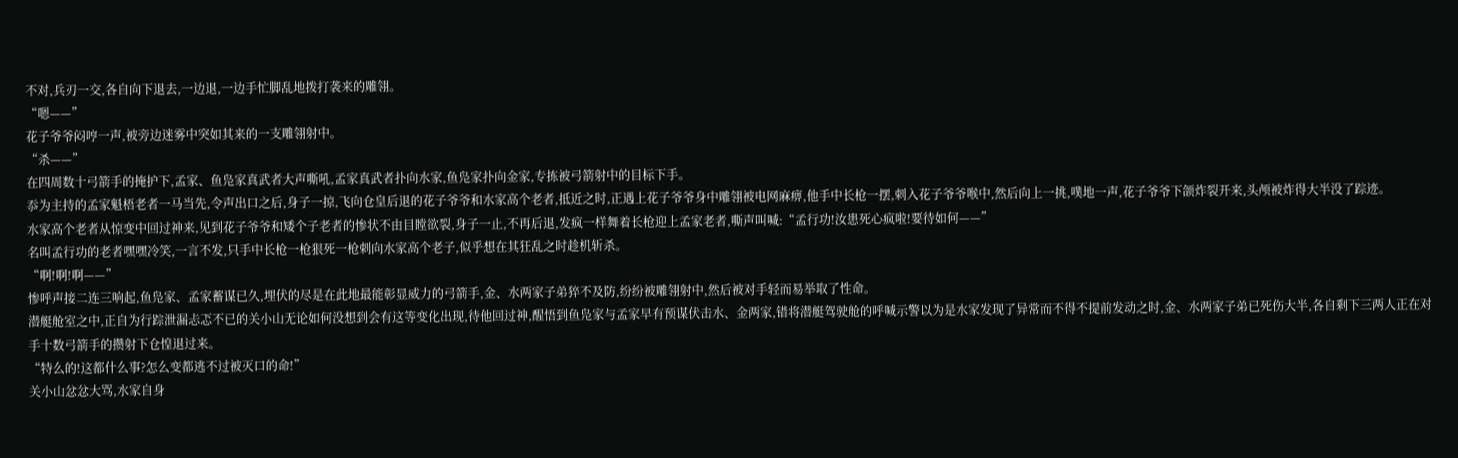不对,兵刃一交,各自向下退去,一边退,一边手忙脚乱地拨打袭来的雕翎。
“嗯——”
花子爷爷闷哼一声,被旁边迷雾中突如其来的一支雕翎射中。
“杀——”
在四周数十弓箭手的掩护下,孟家、鱼凫家真武者大声嘶吼,孟家真武者扑向水家,鱼凫家扑向金家,专拣被弓箭射中的目标下手。
忝为主持的孟家魁梧老者一马当先,令声出口之后,身子一掠,飞向仓皇后退的花子爷爷和水家高个老者,抵近之时,正遇上花子爷爷身中雕翎被电网麻痹,他手中长枪一摆,刺入花子爷爷喉中,然后向上一挑,噗地一声,花子爷爷下颌炸裂开来,头颅被炸得大半没了踪迹。
水家高个老者从惊变中回过神来,见到花子爷爷和矮个子老者的惨状不由目瞠欲裂,身子一止,不再后退,发疯一样舞着长枪迎上孟家老者,嘶声叫喊:“孟行功!汝患死心疯啦!要待如何——”
名叫孟行功的老者嘿嘿冷笑,一言不发,只手中长枪一枪狠死一枪刺向水家高个老子,似乎想在其狂乱之时趁机斩杀。
“啊!啊!啊——”
惨呼声接二连三响起,鱼凫家、孟家蓄谋已久,埋伏的尽是在此地最能彰显威力的弓箭手,金、水两家子弟猝不及防,纷纷被雕翎射中,然后被对手轻而易举取了性命。
潜艇舱室之中,正自为行踪泄漏忐忑不已的关小山无论如何没想到会有这等变化出现,待他回过神,醒悟到鱼凫家与孟家早有预谋伏击水、金两家,错将潜艇驾驶舱的呼喊示警以为是水家发现了异常而不得不提前发动之时,金、水两家子弟已死伤大半,各自剩下三两人正在对手十数弓箭手的攒射下仓惶退过来。
“特么的!这都什么事?怎么变都逃不过被灭口的命!”
关小山忿忿大骂,水家自身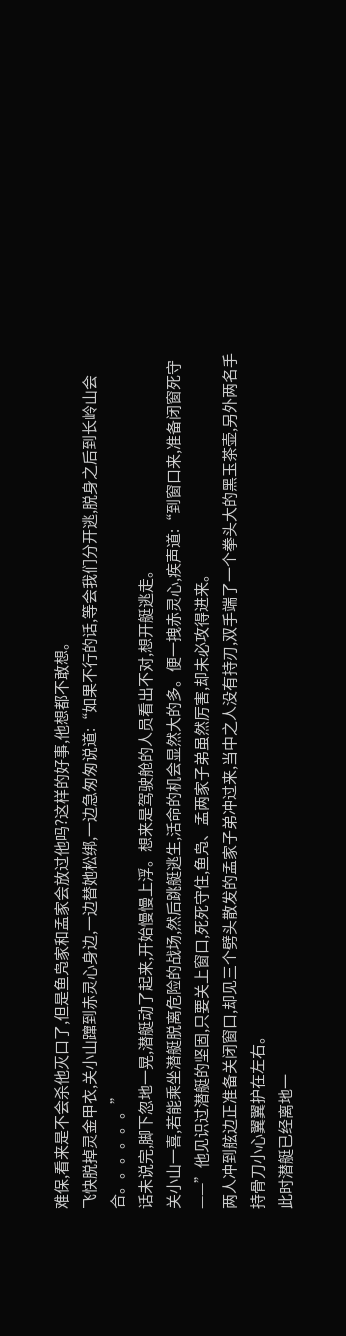难保,看来是不会杀他灭口了,但是鱼凫家和孟家会放过他吗?这样的好事,他想都不敢想。
飞快脱掉灵金甲衣,关小山蹿到赤灵心身边,一边替她松绑,一边急匆匆说道:“如果不行的话,等会我们分开逃,脱身之后到长岭山会合。。。。。。”
话未说完,脚下忽地一晃,潜艇动了起来,开始慢慢上浮。想来是驾驶舱的人员看出不对,想开艇逃走。
关小山一喜,若能乘坐潜艇脱离危险的战场,然后跳艇逃生,活命的机会显然大的多。便一拽赤灵心,疾声道:“到窗口来,准备闭窗死守——”他见识过潜艇的坚固,只要关上窗口,死死守住,鱼凫、孟两家子弟虽然厉害,却未必攻得进来。
两人冲到舷边正准备关闭窗口,却见三个劈头散发的孟家子弟冲过来,当中之人没有持刃,双手端了一个拳头大的黑玉茶壶,另外两名手持骨刀小心翼翼护在左右。
此时潜艇已经离地一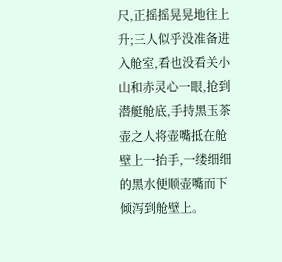尺,正摇摇晃晃地往上升;三人似乎没准备进入舱室,看也没看关小山和赤灵心一眼,抢到潜艇舱底,手持黑玉茶壶之人将壶嘴抵在舱壁上一抬手,一缕细细的黑水便顺壶嘴而下倾泻到舱壁上。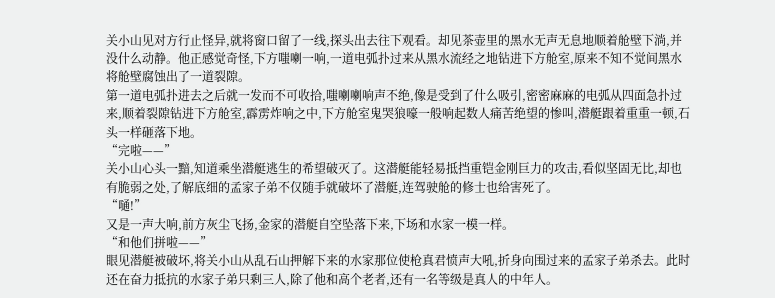关小山见对方行止怪异,就将窗口留了一线,探头出去往下观看。却见茶壶里的黑水无声无息地顺着舱壁下淌,并没什么动静。他正感觉奇怪,下方嗤喇一响,一道电弧扑过来从黑水流经之地钻进下方舱室,原来不知不觉间黑水将舱壁腐蚀出了一道裂隙。
第一道电弧扑进去之后就一发而不可收拾,嗤喇喇响声不绝,像是受到了什么吸引,密密麻麻的电弧从四面急扑过来,顺着裂隙钻进下方舱室,霹雳炸响之中,下方舱室鬼哭狼嚎一般响起数人痛苦绝望的惨叫,潜艇跟着重重一顿,石头一样砸落下地。
“完啦——”
关小山心头一黯,知道乘坐潜艇逃生的希望破灭了。这潜艇能轻易抵挡重铠金刚巨力的攻击,看似坚固无比,却也有脆弱之处,了解底细的孟家子弟不仅随手就破坏了潜艇,连驾驶舱的修士也给害死了。
“嗵!”
又是一声大响,前方灰尘飞扬,金家的潜艇自空坠落下来,下场和水家一模一样。
“和他们拼啦——”
眼见潜艇被破坏,将关小山从乱石山押解下来的水家那位使枪真君愤声大吼,折身向围过来的孟家子弟杀去。此时还在奋力抵抗的水家子弟只剩三人,除了他和高个老者,还有一名等级是真人的中年人。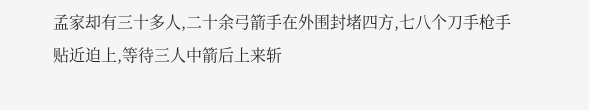孟家却有三十多人,二十余弓箭手在外围封堵四方,七八个刀手枪手贴近迫上,等待三人中箭后上来斩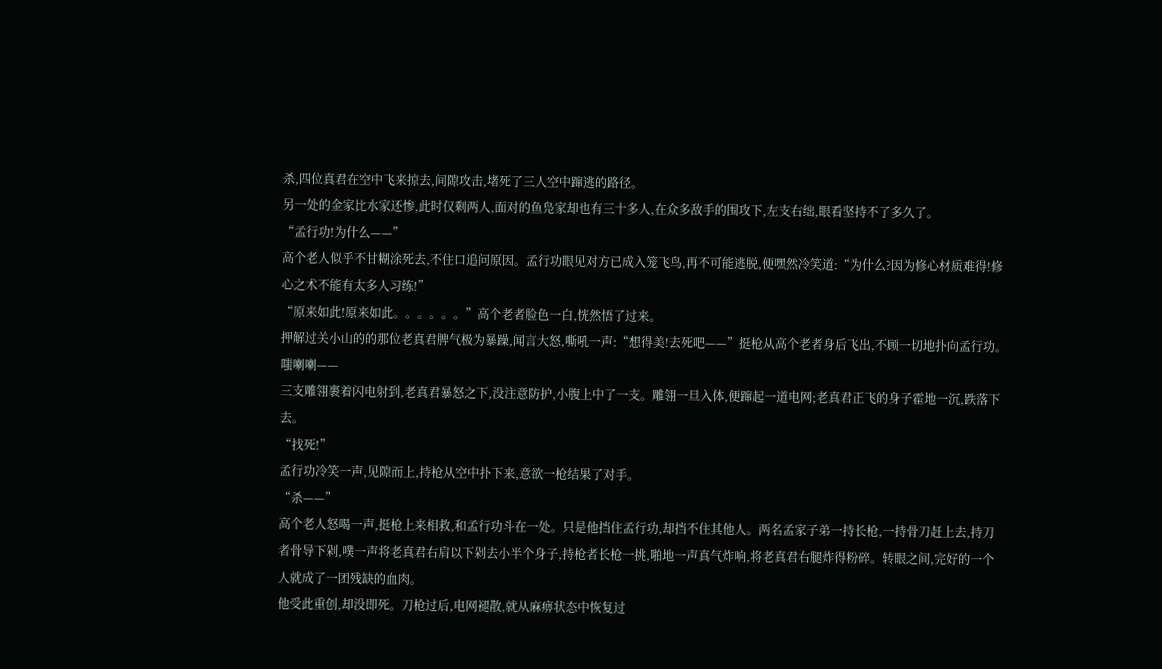杀,四位真君在空中飞来掠去,间隙攻击,堵死了三人空中蹿逃的路径。
另一处的金家比水家还惨,此时仅剩两人,面对的鱼凫家却也有三十多人,在众多敌手的围攻下,左支右绌,眼看坚持不了多久了。
“孟行功!为什么——”
高个老人似乎不甘糊涂死去,不住口追问原因。孟行功眼见对方已成入笼飞鸟,再不可能逃脱,便嘿然冷笑道:“为什么?因为修心材质难得!修心之术不能有太多人习练!”
“原来如此!原来如此。。。。。。”高个老者脸色一白,恍然悟了过来。
押解过关小山的的那位老真君脾气极为暴躁,闻言大怒,嘶吼一声:“想得美!去死吧——”挺枪从高个老者身后飞出,不顾一切地扑向孟行功。
嗤喇喇——
三支雕翎裹着闪电射到,老真君暴怒之下,没注意防护,小腹上中了一支。雕翎一旦入体,便蹿起一道电网;老真君正飞的身子霍地一沉,跌落下去。
“找死!”
孟行功冷笑一声,见隙而上,持枪从空中扑下来,意欲一枪结果了对手。
“杀——”
高个老人怒喝一声,挺枪上来相救,和孟行功斗在一处。只是他挡住孟行功,却挡不住其他人。两名孟家子弟一持长枪,一持骨刀赶上去,持刀者骨导下剁,噗一声将老真君右肩以下剁去小半个身子,持枪者长枪一挑,啪地一声真气炸响,将老真君右腿炸得粉碎。转眼之间,完好的一个人就成了一团残缺的血肉。
他受此重创,却没即死。刀枪过后,电网褪散,就从麻痹状态中恢复过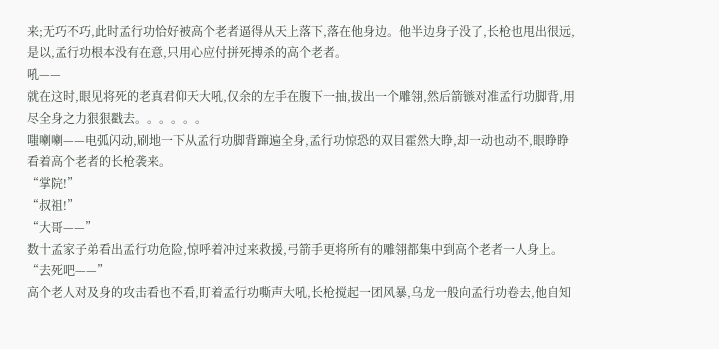来;无巧不巧,此时孟行功恰好被高个老者逼得从天上落下,落在他身边。他半边身子没了,长枪也甩出很远,是以,孟行功根本没有在意,只用心应付拼死搏杀的高个老者。
吼——
就在这时,眼见将死的老真君仰天大吼,仅余的左手在腹下一抽,拔出一个雕翎,然后箭镞对准孟行功脚背,用尽全身之力狠狠戳去。。。。。。
嗤喇喇——电弧闪动,刷地一下从孟行功脚背蹿遍全身,孟行功惊恐的双目霍然大睁,却一动也动不,眼睁睁看着高个老者的长枪袭来。
“掌院!”
“叔祖!”
“大哥——”
数十孟家子弟看出孟行功危险,惊呼着冲过来救援,弓箭手更将所有的雕翎都集中到高个老者一人身上。
“去死吧——”
高个老人对及身的攻击看也不看,盯着孟行功嘶声大吼,长枪搅起一团风暴,乌龙一般向孟行功卷去,他自知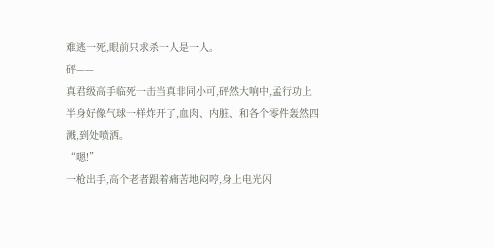难逃一死,眼前只求杀一人是一人。
砰——
真君级高手临死一击当真非同小可,砰然大响中,孟行功上半身好像气球一样炸开了,血肉、内脏、和各个零件轰然四溅,到处喷洒。
“嗯!”
一枪出手,高个老者跟着痛苦地闷哼,身上电光闪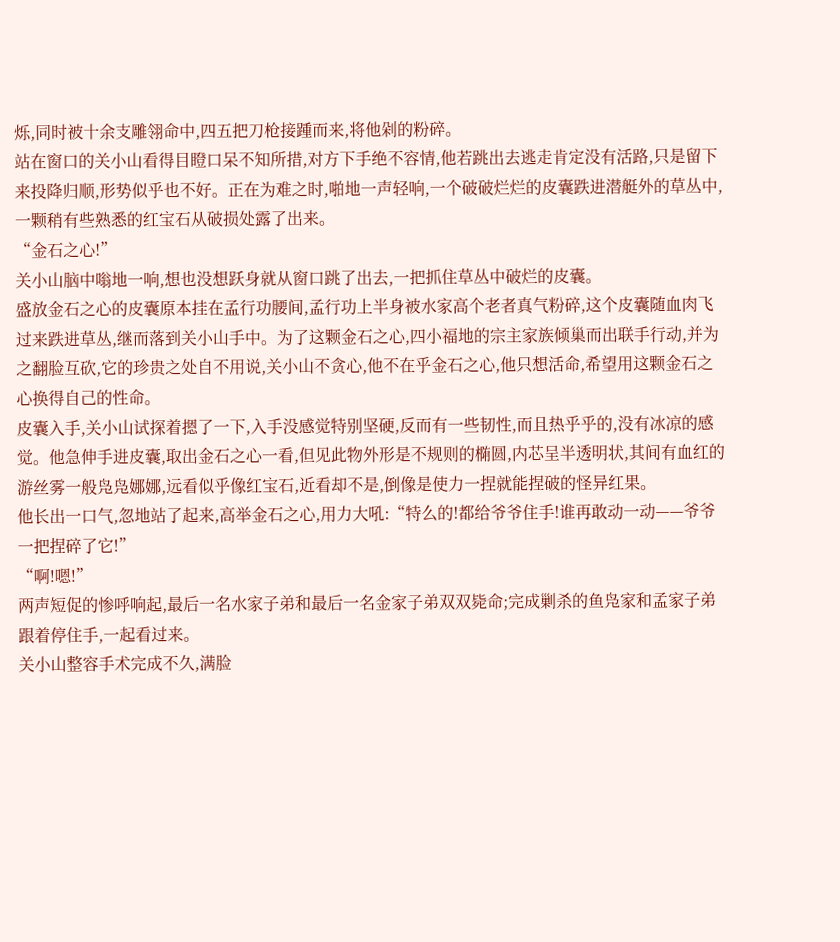烁,同时被十余支雕翎命中,四五把刀枪接踵而来,将他剁的粉碎。
站在窗口的关小山看得目瞪口呆不知所措,对方下手绝不容情,他若跳出去逃走肯定没有活路,只是留下来投降归顺,形势似乎也不好。正在为难之时,啪地一声轻响,一个破破烂烂的皮囊跌进潜艇外的草丛中,一颗稍有些熟悉的红宝石从破损处露了出来。
“金石之心!”
关小山脑中嗡地一响,想也没想跃身就从窗口跳了出去,一把抓住草丛中破烂的皮囊。
盛放金石之心的皮囊原本挂在孟行功腰间,孟行功上半身被水家高个老者真气粉碎,这个皮囊随血肉飞过来跌进草丛,继而落到关小山手中。为了这颗金石之心,四小福地的宗主家族倾巢而出联手行动,并为之翻脸互砍,它的珍贵之处自不用说,关小山不贪心,他不在乎金石之心,他只想活命,希望用这颗金石之心换得自己的性命。
皮囊入手,关小山试探着摁了一下,入手没感觉特别坚硬,反而有一些韧性,而且热乎乎的,没有冰凉的感觉。他急伸手进皮囊,取出金石之心一看,但见此物外形是不规则的椭圆,内芯呈半透明状,其间有血红的游丝雾一般凫凫娜娜,远看似乎像红宝石,近看却不是,倒像是使力一捏就能捏破的怪异红果。
他长出一口气,忽地站了起来,高举金石之心,用力大吼:“特么的!都给爷爷住手!谁再敢动一动——爷爷一把捏碎了它!”
“啊!嗯!”
两声短促的惨呼响起,最后一名水家子弟和最后一名金家子弟双双毙命;完成剿杀的鱼凫家和孟家子弟跟着停住手,一起看过来。
关小山整容手术完成不久,满脸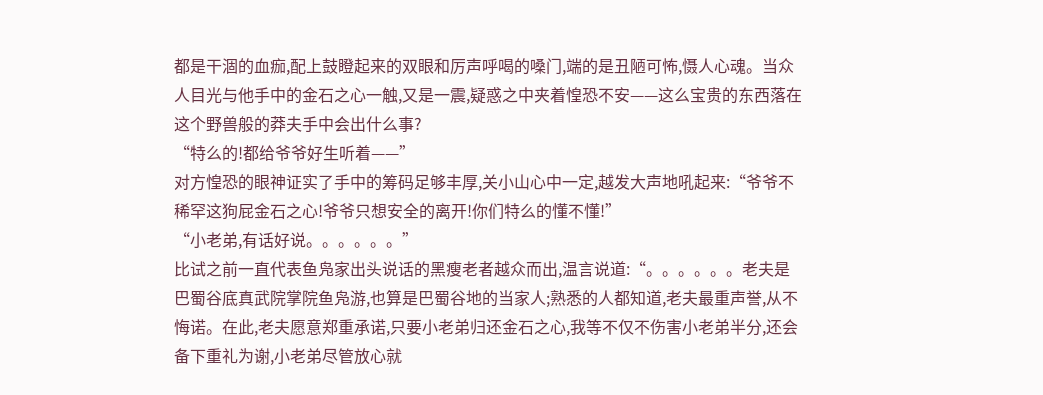都是干涸的血痂,配上鼓瞪起来的双眼和厉声呼喝的嗓门,端的是丑陋可怖,慑人心魂。当众人目光与他手中的金石之心一触,又是一震,疑惑之中夹着惶恐不安——这么宝贵的东西落在这个野兽般的莽夫手中会出什么事?
“特么的!都给爷爷好生听着——”
对方惶恐的眼神证实了手中的筹码足够丰厚,关小山心中一定,越发大声地吼起来:“爷爷不稀罕这狗屁金石之心!爷爷只想安全的离开!你们特么的懂不懂!”
“小老弟,有话好说。。。。。。”
比试之前一直代表鱼凫家出头说话的黑瘦老者越众而出,温言说道:“。。。。。。老夫是巴蜀谷底真武院掌院鱼凫游,也算是巴蜀谷地的当家人;熟悉的人都知道,老夫最重声誉,从不悔诺。在此,老夫愿意郑重承诺,只要小老弟归还金石之心,我等不仅不伤害小老弟半分,还会备下重礼为谢,小老弟尽管放心就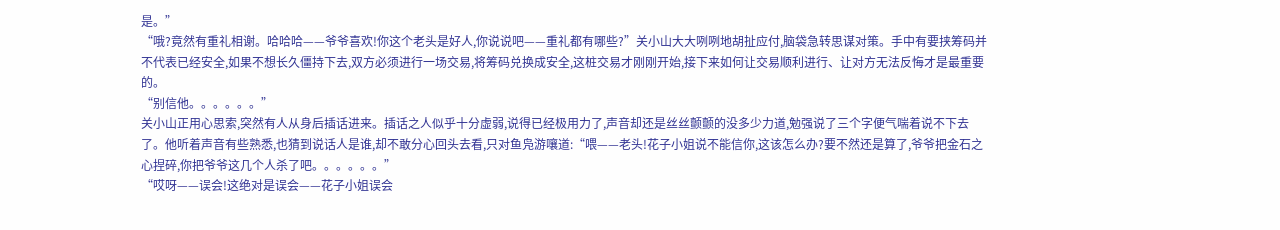是。”
“哦?竟然有重礼相谢。哈哈哈——爷爷喜欢!你这个老头是好人,你说说吧——重礼都有哪些?”关小山大大咧咧地胡扯应付,脑袋急转思谋对策。手中有要挟筹码并不代表已经安全,如果不想长久僵持下去,双方必须进行一场交易,将筹码兑换成安全,这桩交易才刚刚开始,接下来如何让交易顺利进行、让对方无法反悔才是最重要的。
“别信他。。。。。。”
关小山正用心思索,突然有人从身后插话进来。插话之人似乎十分虚弱,说得已经极用力了,声音却还是丝丝颤颤的没多少力道,勉强说了三个字便气喘着说不下去了。他听着声音有些熟悉,也猜到说话人是谁,却不敢分心回头去看,只对鱼凫游嚷道:“喂——老头!花子小姐说不能信你,这该怎么办?要不然还是算了,爷爷把金石之心捏碎,你把爷爷这几个人杀了吧。。。。。。”
“哎呀——误会!这绝对是误会——花子小姐误会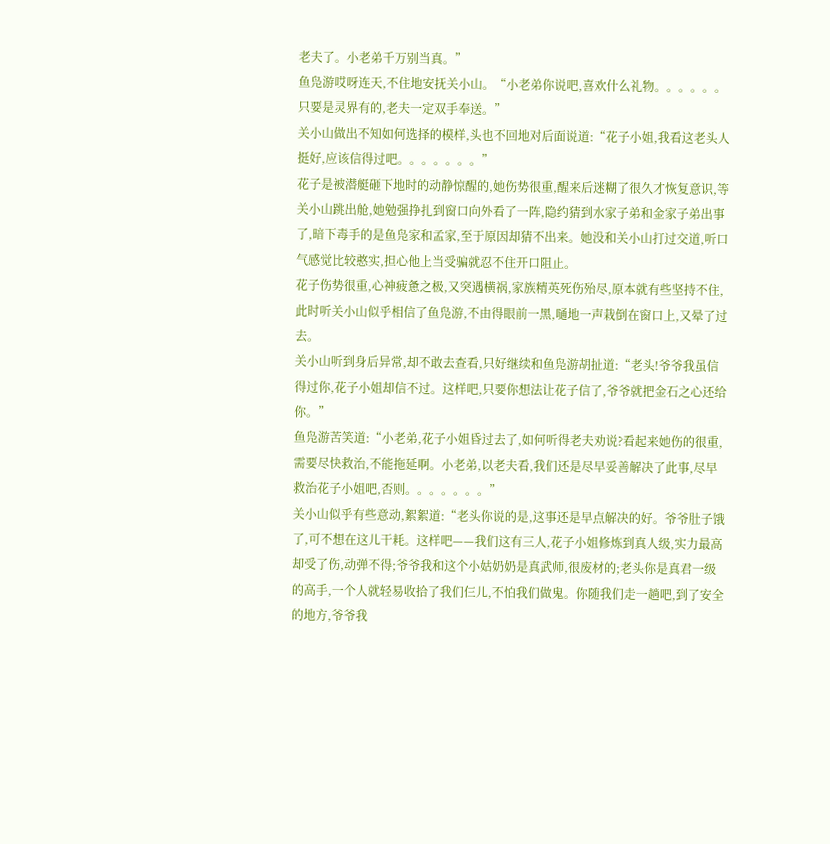老夫了。小老弟千万别当真。”
鱼凫游哎呀连天,不住地安抚关小山。“小老弟你说吧,喜欢什么礼物。。。。。。只要是灵界有的,老夫一定双手奉送。”
关小山做出不知如何选择的模样,头也不回地对后面说道:“花子小姐,我看这老头人挺好,应该信得过吧。。。。。。。”
花子是被潜艇砸下地时的动静惊醒的,她伤势很重,醒来后迷糊了很久才恢复意识,等关小山跳出舱,她勉强挣扎到窗口向外看了一阵,隐约猜到水家子弟和金家子弟出事了,暗下毒手的是鱼凫家和孟家,至于原因却猜不出来。她没和关小山打过交道,听口气感觉比较憨实,担心他上当受骗就忍不住开口阻止。
花子伤势很重,心神疲惫之极,又突遇横祸,家族精英死伤殆尽,原本就有些坚持不住,此时听关小山似乎相信了鱼凫游,不由得眼前一黑,嗵地一声栽倒在窗口上,又晕了过去。
关小山听到身后异常,却不敢去查看,只好继续和鱼凫游胡扯道:“老头!爷爷我虽信得过你,花子小姐却信不过。这样吧,只要你想法让花子信了,爷爷就把金石之心还给你。”
鱼凫游苦笑道:“小老弟,花子小姐昏过去了,如何听得老夫劝说?看起来她伤的很重,需要尽快救治,不能拖延啊。小老弟,以老夫看,我们还是尽早妥善解决了此事,尽早救治花子小姐吧,否则。。。。。。。”
关小山似乎有些意动,絮絮道:“老头你说的是,这事还是早点解决的好。爷爷肚子饿了,可不想在这儿干耗。这样吧——我们这有三人,花子小姐修炼到真人级,实力最高却受了伤,动弹不得;爷爷我和这个小姑奶奶是真武师,很废材的;老头你是真君一级的高手,一个人就轻易收拾了我们仨儿,不怕我们做鬼。你随我们走一趟吧,到了安全的地方,爷爷我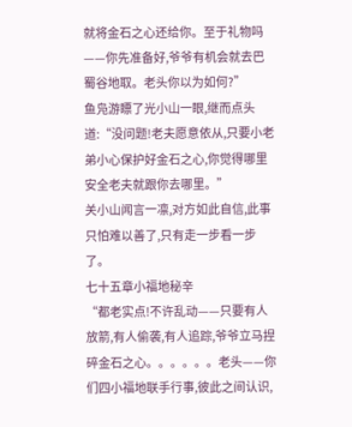就将金石之心还给你。至于礼物吗——你先准备好,爷爷有机会就去巴蜀谷地取。老头你以为如何?”
鱼凫游瞟了光小山一眼,继而点头道:“没问题!老夫愿意依从,只要小老弟小心保护好金石之心,你觉得哪里安全老夫就跟你去哪里。”
关小山闻言一凛,对方如此自信,此事只怕难以善了,只有走一步看一步了。
七十五章小福地秘辛
“都老实点!不许乱动——只要有人放箭,有人偷袭,有人追踪,爷爷立马捏碎金石之心。。。。。。老头——你们四小福地联手行事,彼此之间认识,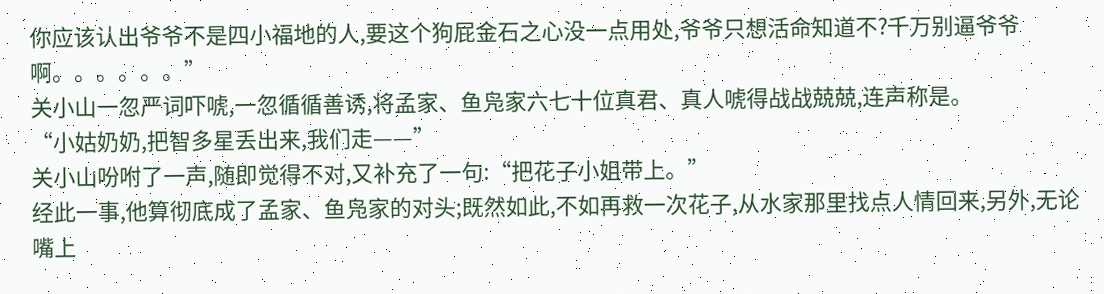你应该认出爷爷不是四小福地的人,要这个狗屁金石之心没一点用处,爷爷只想活命知道不?千万别逼爷爷啊。。。。。。”
关小山一忽严词吓唬,一忽循循善诱,将孟家、鱼凫家六七十位真君、真人唬得战战兢兢,连声称是。
“小姑奶奶,把智多星丢出来,我们走——”
关小山吩咐了一声,随即觉得不对,又补充了一句:“把花子小姐带上。”
经此一事,他算彻底成了孟家、鱼凫家的对头;既然如此,不如再救一次花子,从水家那里找点人情回来,另外,无论嘴上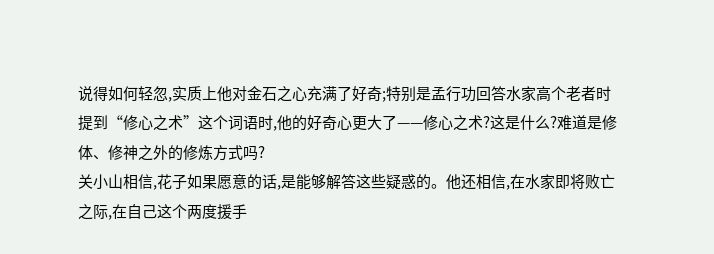说得如何轻忽,实质上他对金石之心充满了好奇;特别是孟行功回答水家高个老者时提到“修心之术”这个词语时,他的好奇心更大了——修心之术?这是什么?难道是修体、修神之外的修炼方式吗?
关小山相信,花子如果愿意的话,是能够解答这些疑惑的。他还相信,在水家即将败亡之际,在自己这个两度援手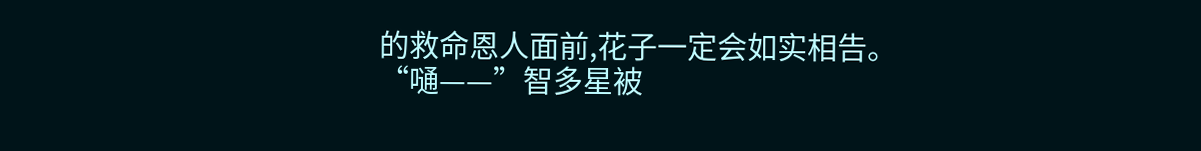的救命恩人面前,花子一定会如实相告。
“嗵——”智多星被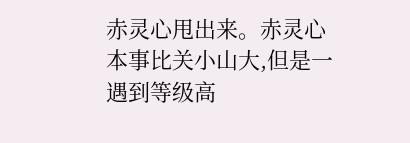赤灵心甩出来。赤灵心本事比关小山大,但是一遇到等级高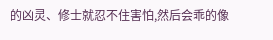的凶灵、修士就忍不住害怕,然后会乖的像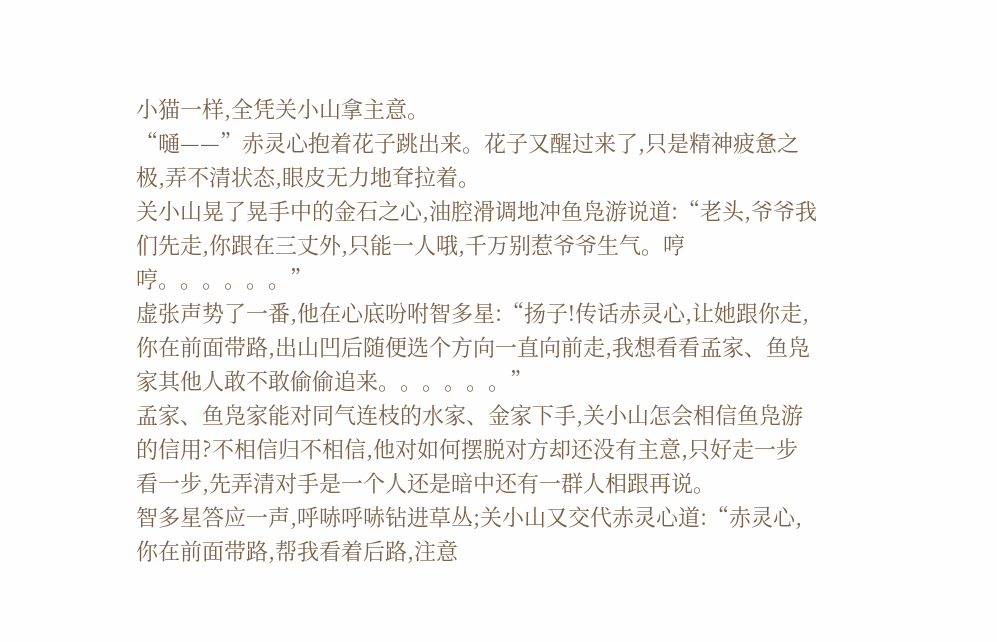小猫一样,全凭关小山拿主意。
“嗵——”赤灵心抱着花子跳出来。花子又醒过来了,只是精神疲惫之极,弄不清状态,眼皮无力地耷拉着。
关小山晃了晃手中的金石之心,油腔滑调地冲鱼凫游说道:“老头,爷爷我们先走,你跟在三丈外,只能一人哦,千万别惹爷爷生气。哼哼。。。。。。”
虚张声势了一番,他在心底吩咐智多星:“扬子!传话赤灵心,让她跟你走,你在前面带路,出山凹后随便选个方向一直向前走,我想看看孟家、鱼凫家其他人敢不敢偷偷追来。。。。。。”
孟家、鱼凫家能对同气连枝的水家、金家下手,关小山怎会相信鱼凫游的信用?不相信归不相信,他对如何摆脱对方却还没有主意,只好走一步看一步,先弄清对手是一个人还是暗中还有一群人相跟再说。
智多星答应一声,呼哧呼哧钻进草丛;关小山又交代赤灵心道:“赤灵心,你在前面带路,帮我看着后路,注意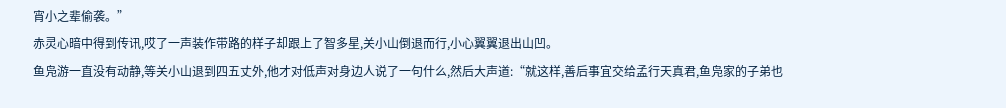宵小之辈偷袭。”
赤灵心暗中得到传讯,哎了一声装作带路的样子却跟上了智多星,关小山倒退而行,小心翼翼退出山凹。
鱼凫游一直没有动静,等关小山退到四五丈外,他才对低声对身边人说了一句什么,然后大声道:“就这样,善后事宜交给孟行天真君,鱼凫家的子弟也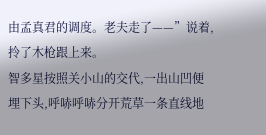由孟真君的调度。老夫走了——”说着,拎了木枪跟上来。
智多星按照关小山的交代,一出山凹便埋下头,呼哧呼哧分开荒草一条直线地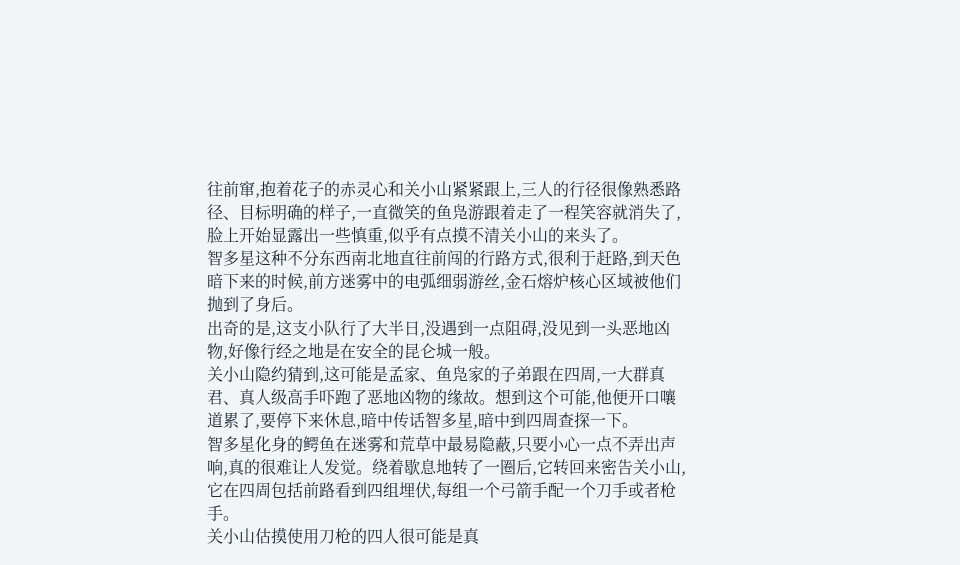往前窜,抱着花子的赤灵心和关小山紧紧跟上,三人的行径很像熟悉路径、目标明确的样子,一直微笑的鱼凫游跟着走了一程笑容就消失了,脸上开始显露出一些慎重,似乎有点摸不清关小山的来头了。
智多星这种不分东西南北地直往前闯的行路方式,很利于赶路,到天色暗下来的时候,前方迷雾中的电弧细弱游丝,金石熔炉核心区域被他们抛到了身后。
出奇的是,这支小队行了大半日,没遇到一点阻碍,没见到一头恶地凶物,好像行经之地是在安全的昆仑城一般。
关小山隐约猜到,这可能是孟家、鱼凫家的子弟跟在四周,一大群真君、真人级高手吓跑了恶地凶物的缘故。想到这个可能,他便开口嚷道累了,要停下来休息,暗中传话智多星,暗中到四周查探一下。
智多星化身的鳄鱼在迷雾和荒草中最易隐蔽,只要小心一点不弄出声响,真的很难让人发觉。绕着歇息地转了一圈后,它转回来密告关小山,它在四周包括前路看到四组埋伏,每组一个弓箭手配一个刀手或者枪手。
关小山估摸使用刀枪的四人很可能是真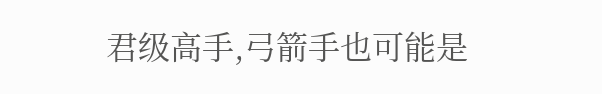君级高手,弓箭手也可能是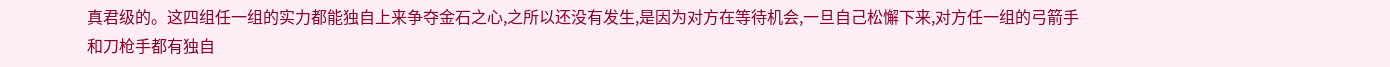真君级的。这四组任一组的实力都能独自上来争夺金石之心,之所以还没有发生,是因为对方在等待机会,一旦自己松懈下来,对方任一组的弓箭手和刀枪手都有独自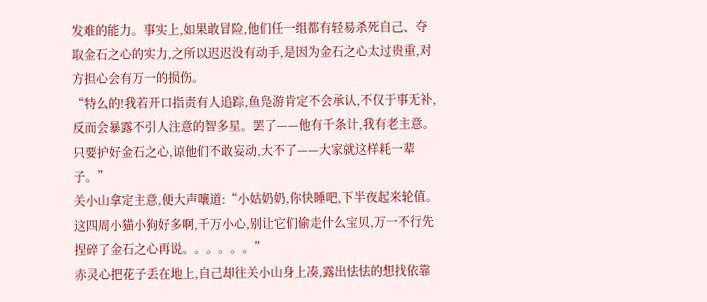发难的能力。事实上,如果敢冒险,他们任一组都有轻易杀死自己、夺取金石之心的实力,之所以迟迟没有动手,是因为金石之心太过贵重,对方担心会有万一的损伤。
“特么的!我若开口指责有人追踪,鱼凫游肯定不会承认,不仅于事无补,反而会暴露不引人注意的智多星。罢了——他有千条计,我有老主意。只要护好金石之心,谅他们不敢妄动,大不了——大家就这样耗一辈子。”
关小山拿定主意,便大声嚷道:“小姑奶奶,你快睡吧,下半夜起来轮值。这四周小猫小狗好多啊,千万小心,别让它们偷走什么宝贝,万一不行先捏碎了金石之心再说。。。。。。”
赤灵心把花子丢在地上,自己却往关小山身上凑,露出怯怯的想找依靠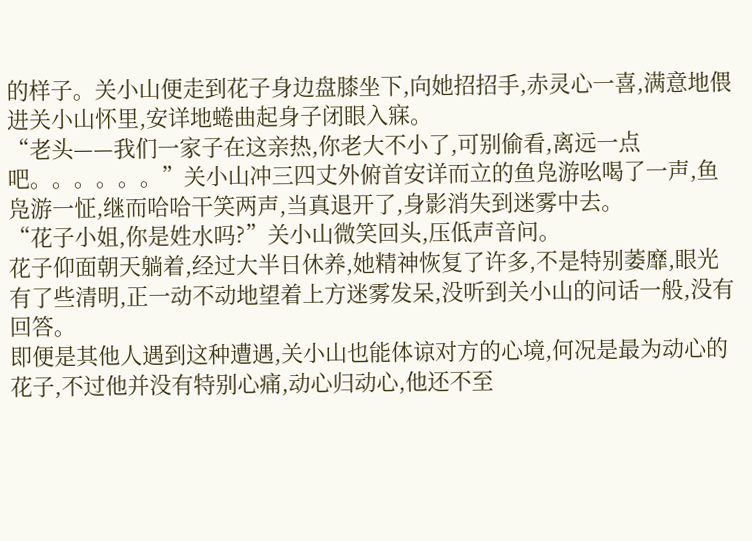的样子。关小山便走到花子身边盘膝坐下,向她招招手,赤灵心一喜,满意地偎进关小山怀里,安详地蜷曲起身子闭眼入寐。
“老头——我们一家子在这亲热,你老大不小了,可别偷看,离远一点吧。。。。。。”关小山冲三四丈外俯首安详而立的鱼凫游吆喝了一声,鱼凫游一怔,继而哈哈干笑两声,当真退开了,身影消失到迷雾中去。
“花子小姐,你是姓水吗?”关小山微笑回头,压低声音问。
花子仰面朝天躺着,经过大半日休养,她精神恢复了许多,不是特别萎靡,眼光有了些清明,正一动不动地望着上方迷雾发呆,没听到关小山的问话一般,没有回答。
即便是其他人遇到这种遭遇,关小山也能体谅对方的心境,何况是最为动心的花子,不过他并没有特别心痛,动心归动心,他还不至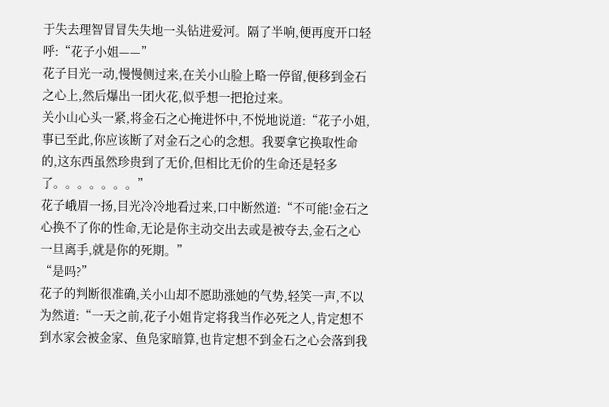于失去理智冒冒失失地一头钻进爱河。隔了半响,便再度开口轻呼:“花子小姐——”
花子目光一动,慢慢侧过来,在关小山脸上略一停留,便移到金石之心上,然后爆出一团火花,似乎想一把抢过来。
关小山心头一紧,将金石之心掩进怀中,不悦地说道:“花子小姐,事已至此,你应该断了对金石之心的念想。我要拿它换取性命的,这东西虽然珍贵到了无价,但相比无价的生命还是轻多了。。。。。。。”
花子峨眉一扬,目光冷冷地看过来,口中断然道:“不可能!金石之心换不了你的性命,无论是你主动交出去或是被夺去,金石之心一旦离手,就是你的死期。”
“是吗?”
花子的判断很准确,关小山却不愿助涨她的气势,轻笑一声,不以为然道:“一天之前,花子小姐肯定将我当作必死之人,肯定想不到水家会被金家、鱼凫家暗算,也肯定想不到金石之心会落到我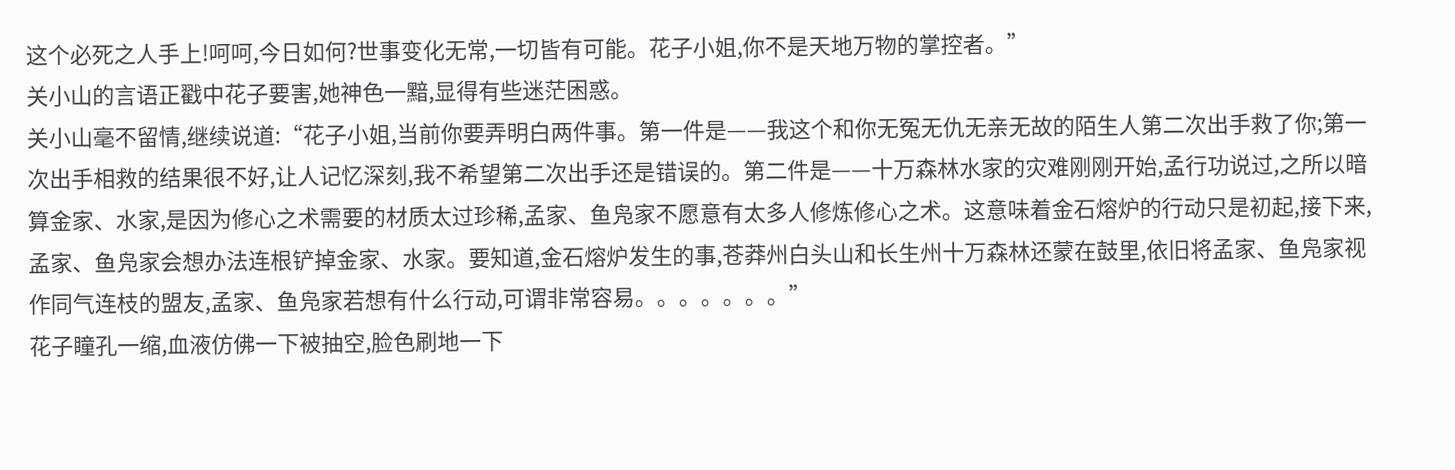这个必死之人手上!呵呵,今日如何?世事变化无常,一切皆有可能。花子小姐,你不是天地万物的掌控者。”
关小山的言语正戳中花子要害,她神色一黯,显得有些迷茫困惑。
关小山毫不留情,继续说道:“花子小姐,当前你要弄明白两件事。第一件是——我这个和你无冤无仇无亲无故的陌生人第二次出手救了你;第一次出手相救的结果很不好,让人记忆深刻,我不希望第二次出手还是错误的。第二件是——十万森林水家的灾难刚刚开始,孟行功说过,之所以暗算金家、水家,是因为修心之术需要的材质太过珍稀,孟家、鱼凫家不愿意有太多人修炼修心之术。这意味着金石熔炉的行动只是初起,接下来,孟家、鱼凫家会想办法连根铲掉金家、水家。要知道,金石熔炉发生的事,苍莽州白头山和长生州十万森林还蒙在鼓里,依旧将孟家、鱼凫家视作同气连枝的盟友,孟家、鱼凫家若想有什么行动,可谓非常容易。。。。。。。”
花子瞳孔一缩,血液仿佛一下被抽空,脸色刷地一下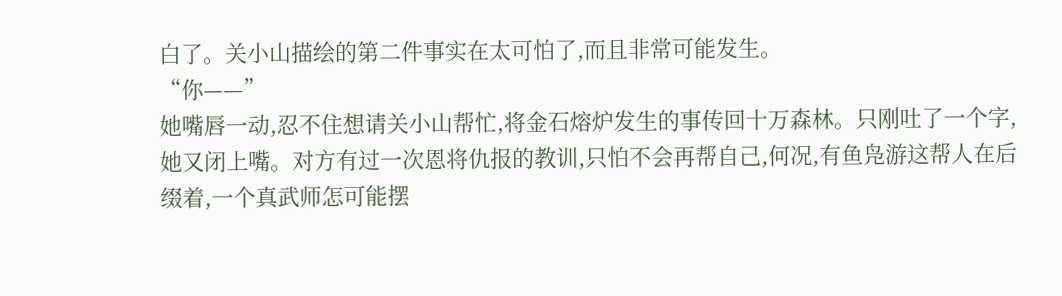白了。关小山描绘的第二件事实在太可怕了,而且非常可能发生。
“你——”
她嘴唇一动,忍不住想请关小山帮忙,将金石熔炉发生的事传回十万森林。只刚吐了一个字,她又闭上嘴。对方有过一次恩将仇报的教训,只怕不会再帮自己,何况,有鱼凫游这帮人在后缀着,一个真武师怎可能摆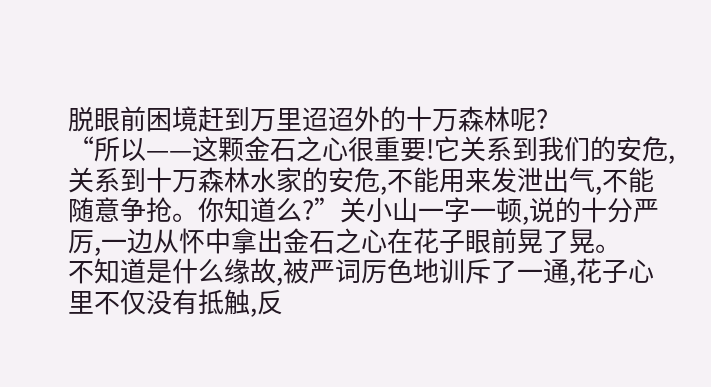脱眼前困境赶到万里迢迢外的十万森林呢?
“所以——这颗金石之心很重要!它关系到我们的安危,关系到十万森林水家的安危,不能用来发泄出气,不能随意争抢。你知道么?”关小山一字一顿,说的十分严厉,一边从怀中拿出金石之心在花子眼前晃了晃。
不知道是什么缘故,被严词厉色地训斥了一通,花子心里不仅没有抵触,反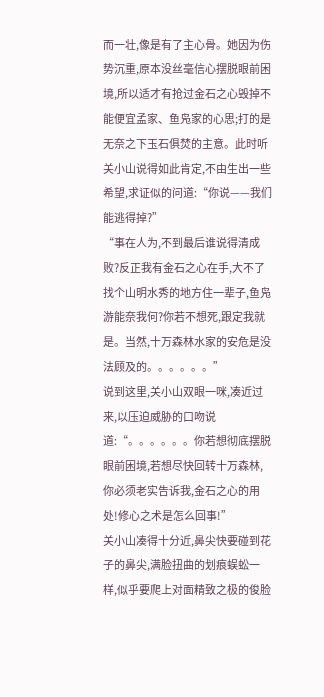而一壮,像是有了主心骨。她因为伤势沉重,原本没丝毫信心摆脱眼前困境,所以适才有抢过金石之心毁掉不能便宜孟家、鱼凫家的心思;打的是无奈之下玉石俱焚的主意。此时听关小山说得如此肯定,不由生出一些希望,求证似的问道:“你说——我们能逃得掉?”
“事在人为,不到最后谁说得清成败?反正我有金石之心在手,大不了找个山明水秀的地方住一辈子,鱼凫游能奈我何?你若不想死,跟定我就是。当然,十万森林水家的安危是没法顾及的。。。。。。”
说到这里,关小山双眼一咪,凑近过来,以压迫威胁的口吻说道:“。。。。。。你若想彻底摆脱眼前困境,若想尽快回转十万森林,你必须老实告诉我,金石之心的用处!修心之术是怎么回事!”
关小山凑得十分近,鼻尖快要碰到花子的鼻尖,满脸扭曲的划痕蜈蚣一样,似乎要爬上对面精致之极的俊脸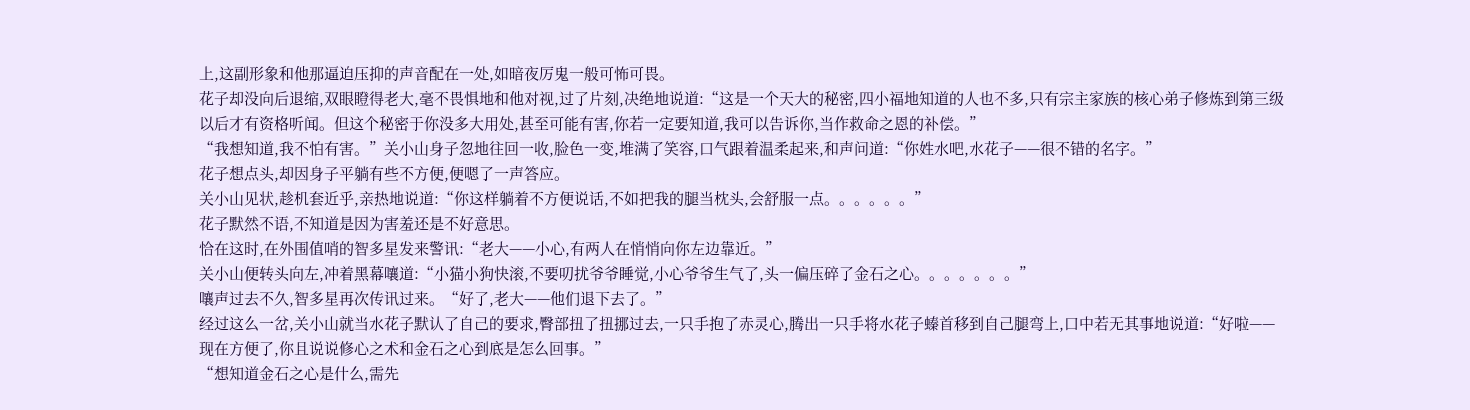上,这副形象和他那逼迫压抑的声音配在一处,如暗夜厉鬼一般可怖可畏。
花子却没向后退缩,双眼瞪得老大,毫不畏惧地和他对视,过了片刻,决绝地说道:“这是一个天大的秘密,四小福地知道的人也不多,只有宗主家族的核心弟子修炼到第三级以后才有资格听闻。但这个秘密于你没多大用处,甚至可能有害,你若一定要知道,我可以告诉你,当作救命之恩的补偿。”
“我想知道,我不怕有害。”关小山身子忽地往回一收,脸色一变,堆满了笑容,口气跟着温柔起来,和声问道:“你姓水吧,水花子——很不错的名字。”
花子想点头,却因身子平躺有些不方便,便嗯了一声答应。
关小山见状,趁机套近乎,亲热地说道:“你这样躺着不方便说话,不如把我的腿当枕头,会舒服一点。。。。。。”
花子默然不语,不知道是因为害羞还是不好意思。
恰在这时,在外围值哨的智多星发来警讯:“老大——小心,有两人在悄悄向你左边靠近。”
关小山便转头向左,冲着黑幕嚷道:“小猫小狗快滚,不要叨扰爷爷睡觉,小心爷爷生气了,头一偏压碎了金石之心。。。。。。。”
嚷声过去不久,智多星再次传讯过来。“好了,老大——他们退下去了。”
经过这么一岔,关小山就当水花子默认了自己的要求,臀部扭了扭挪过去,一只手抱了赤灵心,腾出一只手将水花子螓首移到自己腿弯上,口中若无其事地说道:“好啦——现在方便了,你且说说修心之术和金石之心到底是怎么回事。”
“想知道金石之心是什么,需先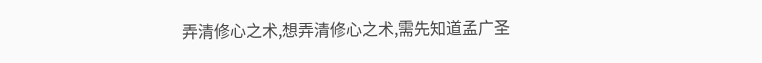弄清修心之术,想弄清修心之术,需先知道孟广圣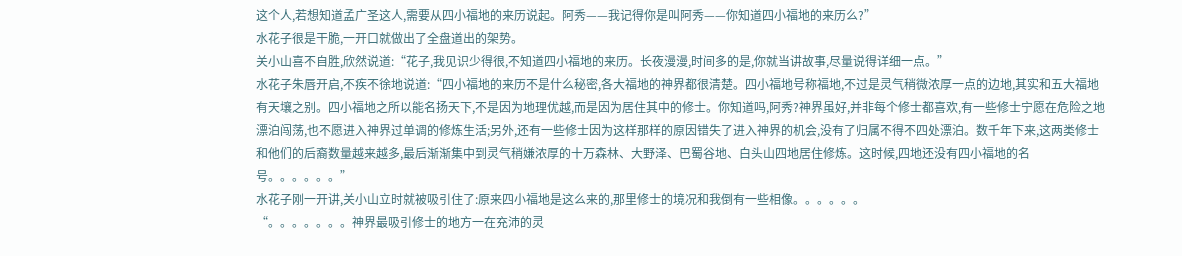这个人,若想知道孟广圣这人,需要从四小福地的来历说起。阿秀——我记得你是叫阿秀——你知道四小福地的来历么?”
水花子很是干脆,一开口就做出了全盘道出的架势。
关小山喜不自胜,欣然说道:“花子,我见识少得很,不知道四小福地的来历。长夜漫漫,时间多的是,你就当讲故事,尽量说得详细一点。”
水花子朱唇开启,不疾不徐地说道:“四小福地的来历不是什么秘密,各大福地的神界都很清楚。四小福地号称福地,不过是灵气稍微浓厚一点的边地,其实和五大福地有天壤之别。四小福地之所以能名扬天下,不是因为地理优越,而是因为居住其中的修士。你知道吗,阿秀?神界虽好,并非每个修士都喜欢,有一些修士宁愿在危险之地漂泊闯荡,也不愿进入神界过单调的修炼生活;另外,还有一些修士因为这样那样的原因错失了进入神界的机会,没有了归属不得不四处漂泊。数千年下来,这两类修士和他们的后裔数量越来越多,最后渐渐集中到灵气稍嫌浓厚的十万森林、大野泽、巴蜀谷地、白头山四地居住修炼。这时候,四地还没有四小福地的名号。。。。。。”
水花子刚一开讲,关小山立时就被吸引住了:原来四小福地是这么来的,那里修士的境况和我倒有一些相像。。。。。。
“。。。。。。。神界最吸引修士的地方一在充沛的灵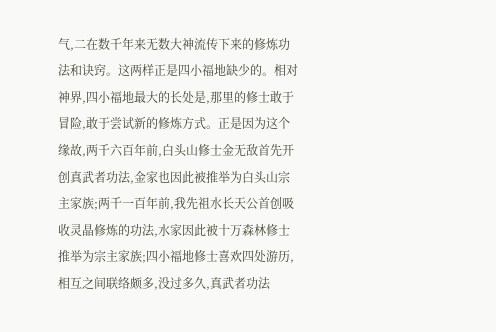气,二在数千年来无数大神流传下来的修炼功法和诀窍。这两样正是四小福地缺少的。相对神界,四小福地最大的长处是,那里的修士敢于冒险,敢于尝试新的修炼方式。正是因为这个缘故,两千六百年前,白头山修士金无敌首先开创真武者功法,金家也因此被推举为白头山宗主家族;两千一百年前,我先祖水长天公首创吸收灵晶修炼的功法,水家因此被十万森林修士推举为宗主家族;四小福地修士喜欢四处游历,相互之间联络颇多,没过多久,真武者功法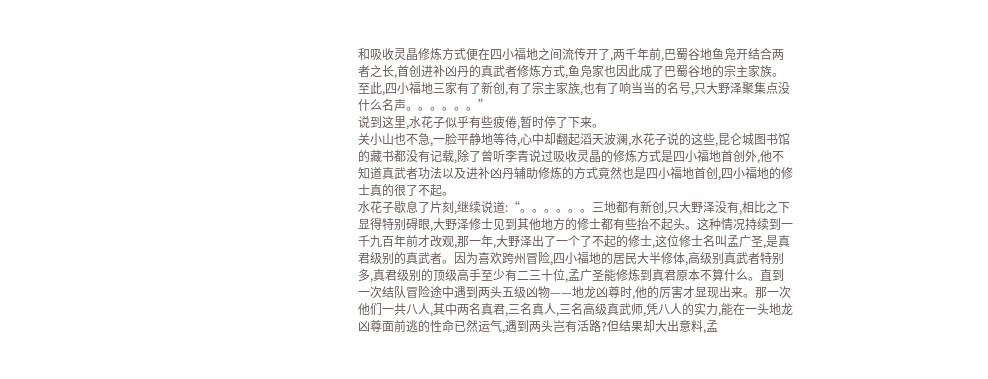和吸收灵晶修炼方式便在四小福地之间流传开了,两千年前,巴蜀谷地鱼凫开结合两者之长,首创进补凶丹的真武者修炼方式,鱼凫家也因此成了巴蜀谷地的宗主家族。至此,四小福地三家有了新创,有了宗主家族,也有了响当当的名号,只大野泽聚集点没什么名声。。。。。。”
说到这里,水花子似乎有些疲倦,暂时停了下来。
关小山也不急,一脸平静地等待,心中却翻起滔天波澜,水花子说的这些,昆仑城图书馆的藏书都没有记载,除了曾听李青说过吸收灵晶的修炼方式是四小福地首创外,他不知道真武者功法以及进补凶丹辅助修炼的方式竟然也是四小福地首创,四小福地的修士真的很了不起。
水花子歇息了片刻,继续说道:“。。。。。。三地都有新创,只大野泽没有,相比之下显得特别碍眼,大野泽修士见到其他地方的修士都有些抬不起头。这种情况持续到一千九百年前才改观,那一年,大野泽出了一个了不起的修士,这位修士名叫孟广圣,是真君级别的真武者。因为喜欢跨州冒险,四小福地的居民大半修体,高级别真武者特别多,真君级别的顶级高手至少有二三十位,孟广圣能修炼到真君原本不算什么。直到一次结队冒险途中遇到两头五级凶物——地龙凶尊时,他的厉害才显现出来。那一次他们一共八人,其中两名真君,三名真人,三名高级真武师,凭八人的实力,能在一头地龙凶尊面前逃的性命已然运气,遇到两头岂有活路?但结果却大出意料,孟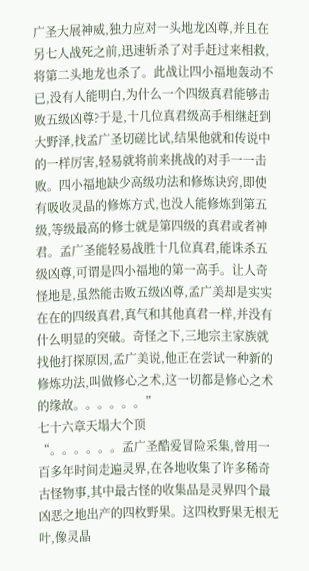广圣大展神威,独力应对一头地龙凶尊,并且在另七人战死之前,迅速斩杀了对手赶过来相救,将第二头地龙也杀了。此战让四小福地轰动不已,没有人能明白,为什么一个四级真君能够击败五级凶尊?于是,十几位真君级高手相继赶到大野泽,找孟广圣切磋比试,结果他就和传说中的一样厉害,轻易就将前来挑战的对手一一击败。四小福地缺少高级功法和修炼诀窍,即使有吸收灵晶的修炼方式,也没人能修炼到第五级,等级最高的修士就是第四级的真君或者神君。孟广圣能轻易战胜十几位真君,能诛杀五级凶尊,可谓是四小福地的第一高手。让人奇怪地是,虽然能击败五级凶尊,孟广美却是实实在在的四级真君,真气和其他真君一样,并没有什么明显的突破。奇怪之下,三地宗主家族就找他打探原因,孟广美说,他正在尝试一种新的修炼功法,叫做修心之术,这一切都是修心之术的缘故。。。。。。”
七十六章天塌大个顶
“。。。。。。孟广圣酷爱冒险采集,曾用一百多年时间走遍灵界,在各地收集了许多稀奇古怪物事,其中最古怪的收集品是灵界四个最凶恶之地出产的四枚野果。这四枚野果无根无叶,像灵晶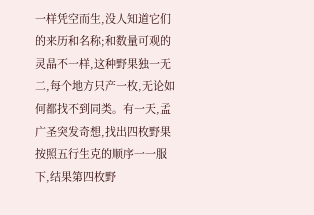一样凭空而生,没人知道它们的来历和名称;和数量可观的灵晶不一样,这种野果独一无二,每个地方只产一枚,无论如何都找不到同类。有一天,孟广圣突发奇想,找出四枚野果按照五行生克的顺序一一服下,结果第四枚野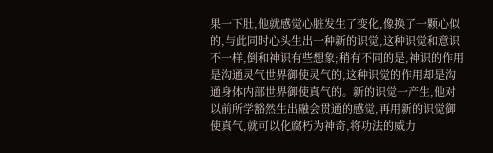果一下肚,他就感觉心脏发生了变化,像换了一颗心似的,与此同时心头生出一种新的识觉,这种识觉和意识不一样,倒和神识有些想象;稍有不同的是,神识的作用是沟通灵气世界御使灵气的,这种识觉的作用却是沟通身体内部世界御使真气的。新的识觉一产生,他对以前所学豁然生出融会贯通的感觉,再用新的识觉御使真气,就可以化腐朽为神奇,将功法的威力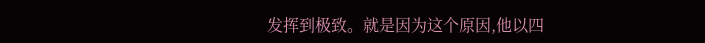发挥到极致。就是因为这个原因,他以四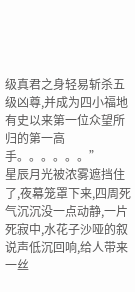级真君之身轻易斩杀五级凶尊,并成为四小福地有史以来第一位众望所归的第一高手。。。。。。”
星辰月光被浓雾遮挡住了,夜幕笼罩下来,四周死气沉沉没一点动静,一片死寂中,水花子沙哑的叙说声低沉回响,给人带来一丝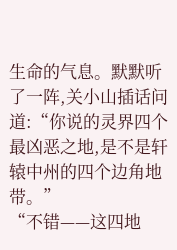生命的气息。默默听了一阵,关小山插话问道:“你说的灵界四个最凶恶之地,是不是轩辕中州的四个边角地带。”
“不错——这四地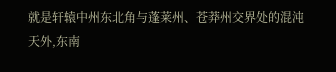就是轩辕中州东北角与蓬莱州、苍莽州交界处的混沌天外,东南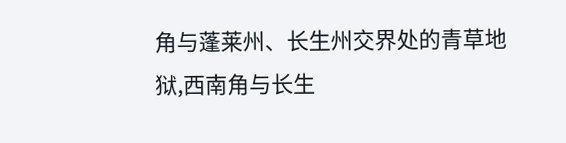角与蓬莱州、长生州交界处的青草地狱,西南角与长生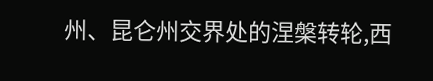州、昆仑州交界处的涅槃转轮,西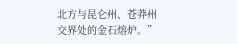北方与昆仑州、苍莽州交界处的金石熔炉。”